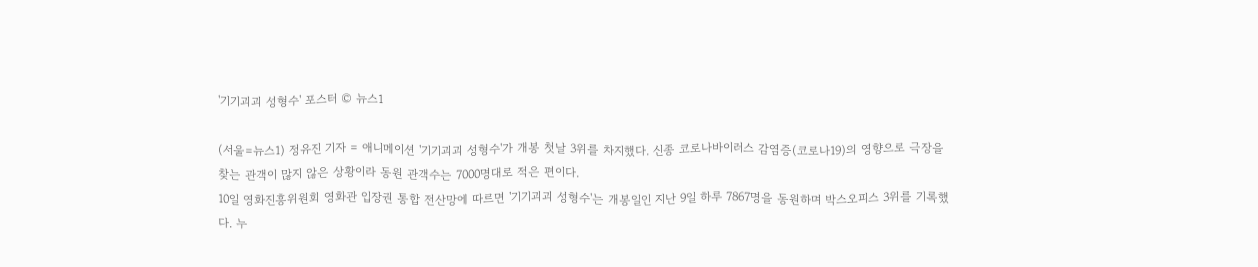'기기괴괴 성형수' 포스터 © 뉴스1

(서울=뉴스1) 정유진 기자 = 애니메이션 '기기괴괴 성형수'가 개봉 첫날 3위를 차지했다. 신종 코로나바이러스 감염증(코로나19)의 영향으로 극장을 찾는 관객이 많지 않은 상황이라 동원 관객수는 7000명대로 적은 편이다.
10일 영화진흥위원회 영화관 입장권 통합 전산망에 따르면 '기기괴괴 성형수'는 개봉일인 지난 9일 하루 7867명을 동원하며 박스오피스 3위를 기록했다. 누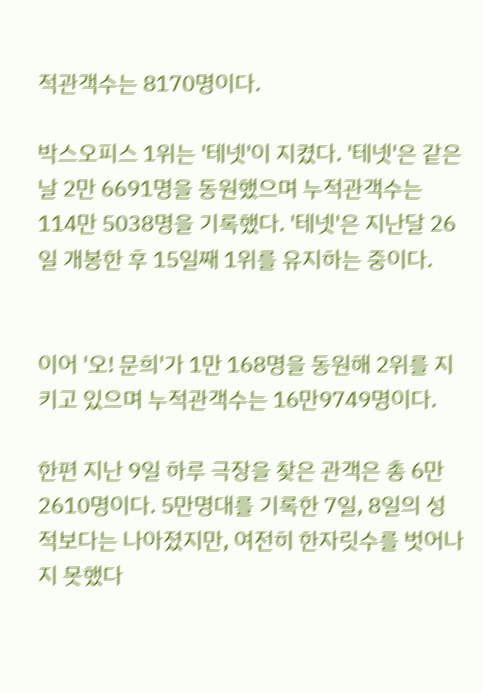적관객수는 8170명이다.

박스오피스 1위는 '테넷'이 지켰다. '테넷'은 같은 날 2만 6691명을 동원했으며 누적관객수는 114만 5038명을 기록했다. '테넷'은 지난달 26일 개봉한 후 15일째 1위를 유지하는 중이다.


이어 '오! 문희'가 1만 168명을 동원해 2위를 지키고 있으며 누적관객수는 16만9749명이다.

한편 지난 9일 하루 극장을 찾은 관객은 총 6만2610명이다. 5만명대를 기록한 7일, 8일의 성적보다는 나아졌지만, 여전히 한자릿수를 벗어나지 못했다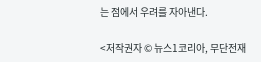는 점에서 우려를 자아낸다.

<저작권자 © 뉴스1코리아, 무단전재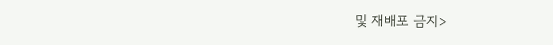및 재배포 금지>